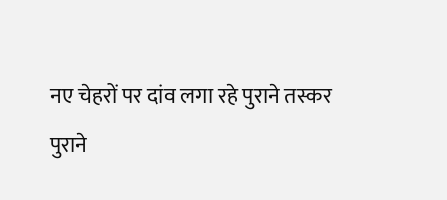नए चेहरों पर दांव लगा रहे पुराने तस्कर
पुराने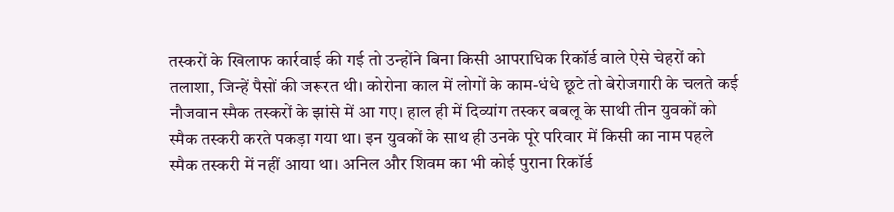तस्करों के खिलाफ कार्रवाई की गई तो उन्होंने बिना किसी आपराधिक रिकॉर्ड वाले ऐसे चेहरों को तलाशा, जिन्हें पैसों की जरूरत थी। कोरोना काल में लोगों के काम-धंधे छूटे तो बेरोजगारी के चलते कई नौजवान स्मैक तस्करों के झांसे में आ गए। हाल ही में दिव्यांग तस्कर बबलू के साथी तीन युवकों को स्मैक तस्करी करते पकड़ा गया था। इन युवकों के साथ ही उनके पूरे परिवार में किसी का नाम पहले स्मैक तस्करी में नहीं आया था। अनिल और शिवम का भी कोई पुराना रिकॉर्ड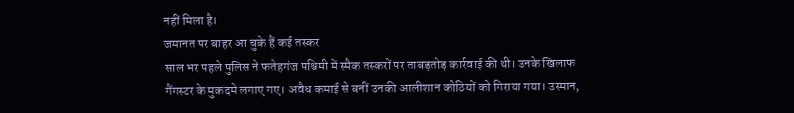नहीं मिला है।
जमानत पर बाहर आ चुके हैं कई तस्कर
साल भर पहले पुलिस ने फतेहगंज पश्चिमी में स्मैक तस्करों पर ताबड़तोड़ कार्रवाई की थी। उनके खिलाफ गैंगस्टर के मुकदमे लगाए गए। अवैध कमाई से बनीं उनकी आलीशान कोठियों को गिराया गया। उस्मान,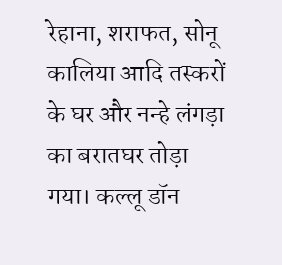रेहाना, शराफत, सोनू कालिया आदि तस्करों के घर और नन्हे लंगड़ा का बरातघर तोड़ा गया। कल्लू डॉन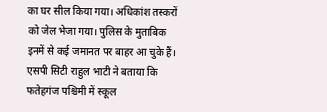का घर सील किया गया। अधिकांश तस्करों को जेल भेजा गया। पुलिस के मुताबिक इनमें से कई जमानत पर बाहर आ चुके हैं।
एसपी सिटी राहुल भाटी ने बताया कि फतेहगंज पश्चिमी में स्कूल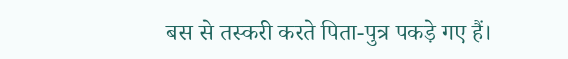बस से तस्करी करते पिता-पुत्र पकड़े गए हैं।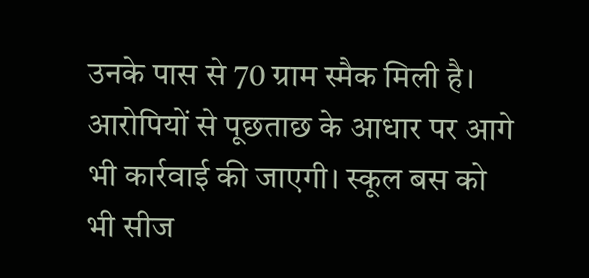उनके पास से 70 ग्राम स्मैक मिली है। आरोपियों से पूछताछ के आधार पर आगे भी कार्रवाई की जाएगी। स्कूल बस को भी सीज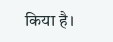किया है।